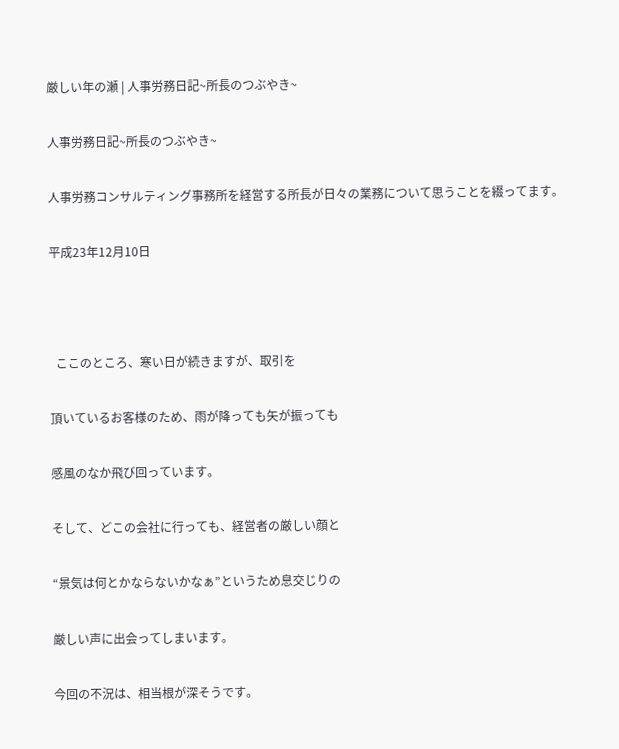厳しい年の瀬 | 人事労務日記~所長のつぶやき~

人事労務日記~所長のつぶやき~

人事労務コンサルティング事務所を経営する所長が日々の業務について思うことを綴ってます。

平成23年12月10日



  ここのところ、寒い日が続きますが、取引を

頂いているお客様のため、雨が降っても矢が振っても

感風のなか飛び回っています。

そして、どこの会社に行っても、経営者の厳しい顔と

“景気は何とかならないかなぁ”というため息交じりの

厳しい声に出会ってしまいます。

今回の不況は、相当根が深そうです。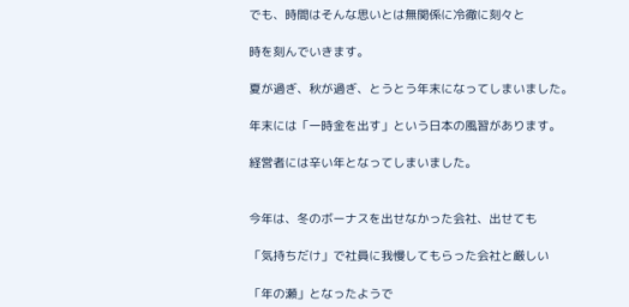でも、時間はそんな思いとは無関係に冷徹に刻々と

時を刻んでいきます。

夏が過ぎ、秋が過ぎ、とうとう年末になってしまいました。

年末には「一時金を出す」という日本の風習があります。

経営者には辛い年となってしまいました。


今年は、冬のボーナスを出せなかった会社、出せても

「気持ちだけ」で社員に我慢してもらった会社と厳しい

「年の瀬」となったようで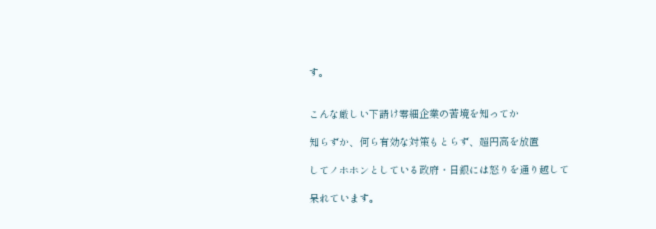す。


こんな厳しい下請け零細企業の苦境を知ってか

知らずか、何ら有効な対策もとらず、超円高を放置

してノホホンとしている政府・日銀には怒りを通り越して

呆れています。